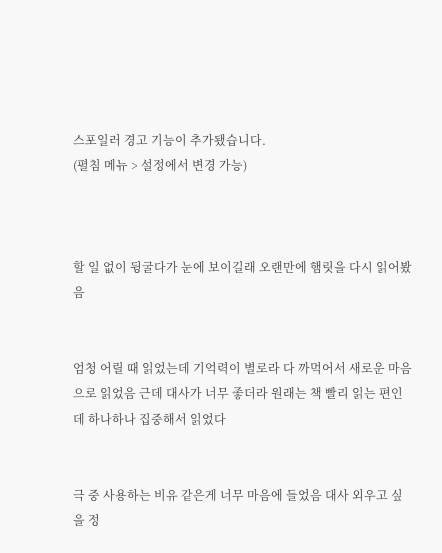스포일러 경고 기능이 추가됐습니다.
(펼침 메뉴 > 설정에서 변경 가능)



할 일 없이 뒹굴다가 눈에 보이길래 오랜만에 햄릿을 다시 읽어봤음


엄청 어릴 때 읽었는데 기억력이 별로라 다 까먹어서 새로운 마음으로 읽었음 근데 대사가 너무 좋더라 원래는 책 빨리 읽는 편인데 하나하나 집중해서 읽었다


극 중 사용하는 비유 같은게 너무 마음에 들었음 대사 외우고 싶을 정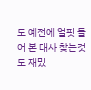도 예전에 얼핏 들어 본 대사 찾는것도 재밌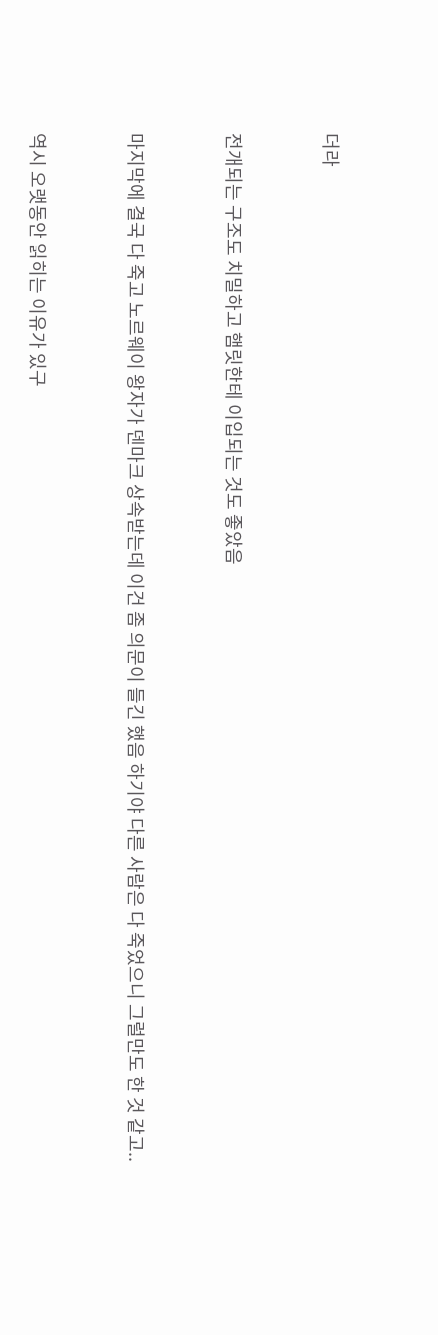더라


전개되는 구조도 치밀하고 햄릿한테 이입되는 것도 좋았음


마지막에 결국 다 죽고 노르웨이 왕자가 덴마크 상속받는데 이건 좀 의문이 들긴 했음 하기야 다른 사람은 다 죽었으니 그럴만도 한 것 같고..


역시 오랫동안 읽히는 이유가 있구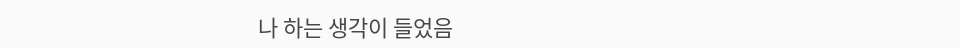나 하는 생각이 들었음